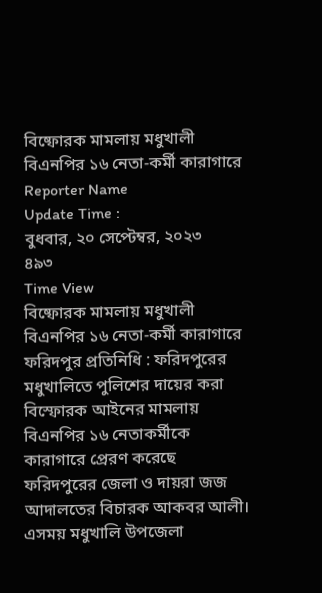বিষ্ফোরক মামলায় মধুখালী বিএনপির ১৬ নেতা-কর্মী কারাগারে
Reporter Name
Update Time :
বুধবার, ২০ সেপ্টেম্বর, ২০২৩
৪৯৩
Time View
বিষ্ফোরক মামলায় মধুখালী বিএনপির ১৬ নেতা-কর্মী কারাগারে
ফরিদপুর প্রতিনিধি : ফরিদপুরের মধুখালিতে পুলিশের দায়ের করা বিস্ফোরক আইনের মামলায় বিএনপির ১৬ নেতাকর্মীকে কারাগারে প্রেরণ করেছে ফরিদপুরের জেলা ও দায়রা জজ আদালতের বিচারক আকবর আলী। এসময় মধুখালি উপজেলা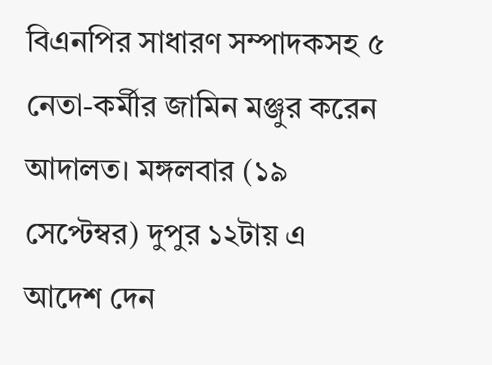বিএনপির সাধারণ সম্পাদকসহ ৫ নেতা-কর্মীর জামিন মঞ্জুর করেন আদালত। মঙ্গলবার (১৯ সেপ্টেম্বর) দুপুর ১২টায় এ আদেশ দেন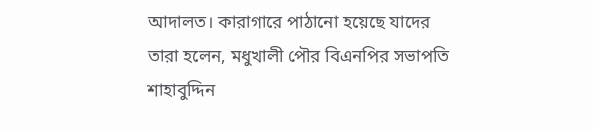আদালত। কারাগারে পাঠানো হয়েছে যাদের তারা হলেন, মধুখালী পৌর বিএনপির সভাপতি শাহাবুদ্দিন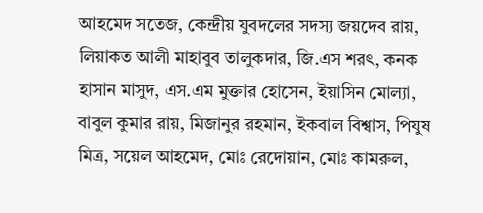আহমেদ সতেজ, কেন্দ্রীয় যুবদলের সদস্য জয়দেব রায়, লিয়াকত আলী মাহাবুব তালুকদার, জি.এস শরৎ, কনক হাসান মাসুদ, এস.এম মুক্তার হোসেন, ইয়াসিন মোল্যা, বাবুল কুমার রায়, মিজানুর রহমান, ইকবাল বিশ্বাস, পিযুষ মিত্র, সয়েল আহমেদ, মোঃ রেদোয়ান, মোঃ কামরুল,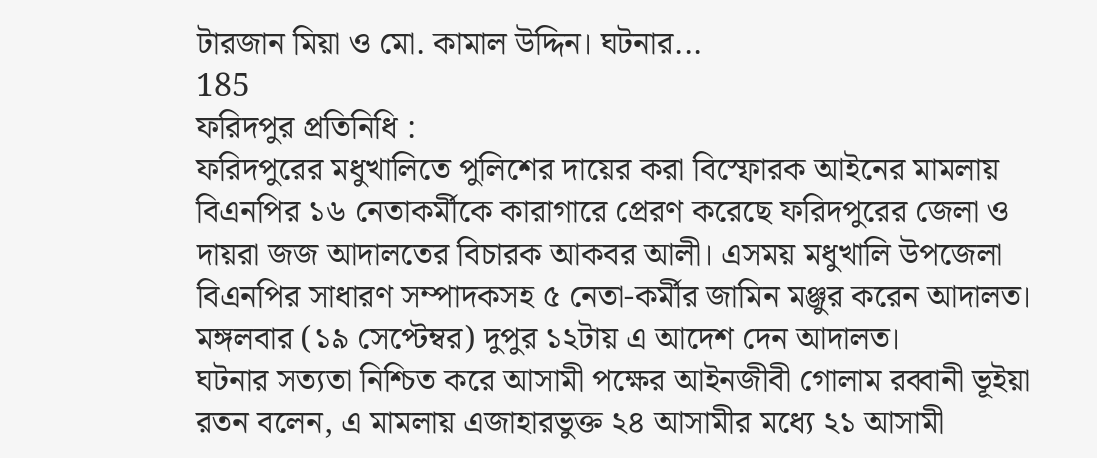টারজান মিয়া ও মো. কামাল উদ্দিন। ঘটনার...
185
ফরিদপুর প্রতিনিধি :
ফরিদপুরের মধুখালিতে পুলিশের দায়ের করা বিস্ফোরক আইনের মামলায় বিএনপির ১৬ নেতাকর্মীকে কারাগারে প্রেরণ করেছে ফরিদপুরের জেলা ও দায়রা জজ আদালতের বিচারক আকবর আলী। এসময় মধুখালি উপজেলা বিএনপির সাধারণ সম্পাদকসহ ৫ নেতা-কর্মীর জামিন মঞ্জুর করেন আদালত। মঙ্গলবার (১৯ সেপ্টেম্বর) দুপুর ১২টায় এ আদেশ দেন আদালত।
ঘটনার সত্যতা নিশ্চিত করে আসামী পক্ষের আইনজীবী গোলাম রব্বানী ভূইয়া রতন বলেন, এ মামলায় এজাহারভুক্ত ২৪ আসামীর মধ্যে ২১ আসামী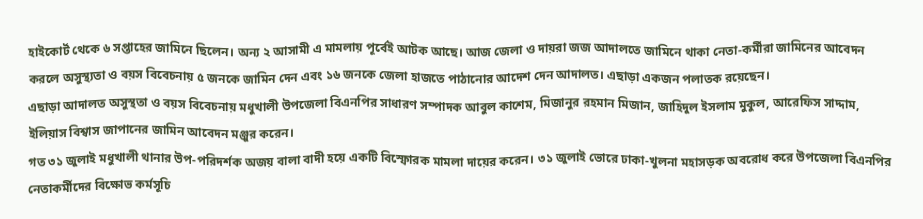হাইকোর্ট থেকে ৬ সপ্তাহের জামিনে ছিলেন। অন্য ২ আসামী এ মামলায় পূর্বেই আটক আছে। আজ জেলা ও দায়রা জজ আদালতে জামিনে থাকা নেতা-কর্মীরা জামিনের আবেদন করলে অসুস্থ্যতা ও বয়স বিবেচনায় ৫ জনকে জামিন দেন এবং ১৬ জনকে জেলা হাজতে পাঠানোর আদেশ দেন আদালত। এছাড়া একজন পলাতক রয়েছেন।
এছাড়া আদালত অসুস্থতা ও বয়স বিবেচনায় মধুখালী উপজেলা বিএনপির সাধারণ সম্পাদক আবুল কাশেম, মিজানুর রহমান মিজান, জাহিদুল ইসলাম মুকুল, আরেফিস সাদ্দাম, ইলিয়াস বিশ্বাস জাপানের জামিন আবেদন মঞ্জুর করেন।
গত ৩১ জুলাই মধুখালী থানার উপ-পরিদর্শক অজয় বালা বাদী হয়ে একটি বিস্ফোরক মামলা দায়ের করেন। ৩১ জুলাই ভোরে ঢাকা-খুলনা মহাসড়ক অবরোধ করে উপজেলা বিএনপির নেতাকর্মীদের বিক্ষোভ কর্মসূচি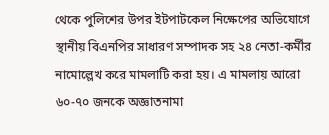থেকে পুলিশের উপর ইটপাটকেল নিক্ষেপের অভিযোগে স্থানীয় বিএনপির সাধারণ সম্পাদক সহ ২৪ নেতা-কর্মীর নামোল্লেখ করে মামলাটি করা হয়। এ মামলায় আরো ৬০-৭০ জনকে অজ্ঞাতনামা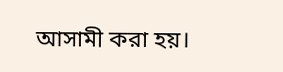আসামী করা হয়।